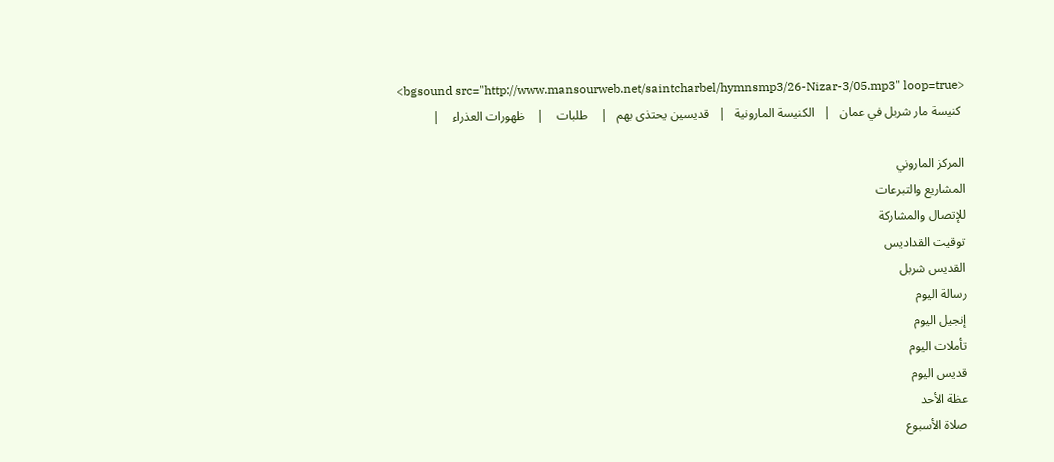<bgsound src="http://www.mansourweb.net/saintcharbel/hymnsmp3/26-Nizar-3/05.mp3" loop=true>
 كنيسة مار شربل في عمان   |   الكنيسة المارونية   |   قديسين يحتذى بهم   |    طلبات    |    ظهورات العذراء    |

المركز الماروني
المشاريع والتبرعات
للإتصال والمشاركة
توقيت القداديس
القديس شربل
رسالة اليوم
إنجيل اليوم
تأملات اليوم
قديس اليوم
عظة الأحد
صلاة الأسبوع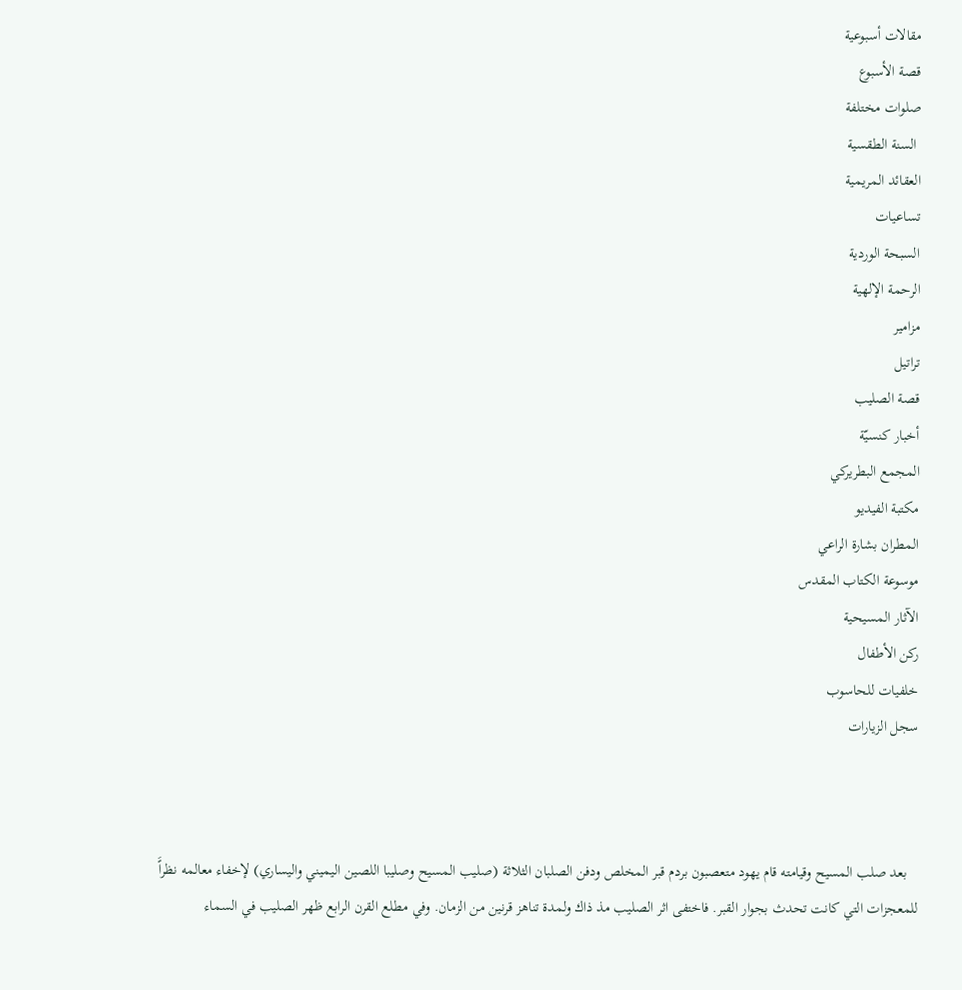مقالات أسبوعية
قصة الأسبوع
صلوات مختلفة
 السنة الطقسية
العقائد المريمية
تساعيات
السبحة الوردية
الرحمة الإلهية
مزامير
تراتيل
قصة الصليب
أخبار كنسيّة
المجمع البطريركي
مكتبة الفيديو
المطران بشارة الراعي
موسوعة الكتاب المقدس
الآثار المسيحية
ركن الأطفال
خلفيات للحاسوب
سجل الزيارات



   بعد صلب المسيح وقيامته قام يهود متعصبون بردم قبر المخلص ودفن الصلبان الثلاثة (صليب المسيح وصليبا اللصين اليميني واليساري) لإخفاء معالمه نظراًَ للمعجزات التي كانت تحدث بجوار القبر. فاختفى اثر الصليب مذ ذاك ولمدة تناهز قرنين من الزمان. وفي مطلع القرن الرابع ظهر الصليب في السماء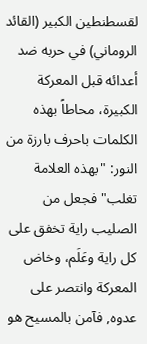لقسطنطين الكبير (القائد الروماني) في حربه ضد أعدائه قبل المعركة الكبيرة، محاطاً بهذه الكلمات باحرف بارزة من النور: "بهذه العلامة تغلب" فجعل من الصليب راية تخفق على كل راية وعَلَم، وخاض المعركة وانتصر على عدوه, فآمن بالمسيح هو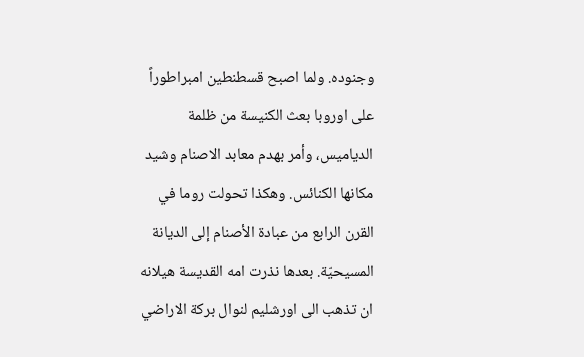وجنوده. ولما اصبح قسطنطين امبراطوراً على اوروبا بعث الكنيسة من ظلمة الدياميس، وأمر بهدم معابد الاصنام وشيد مكانها الكنائس. وهكذا تحولت روما في القرن الرابع من عبادة الأصنام إلى الديانة المسيحيّة. بعدها نذرت امه القديسة هيلانه ان تذهب الى اورشليم لنوال بركة الاراضي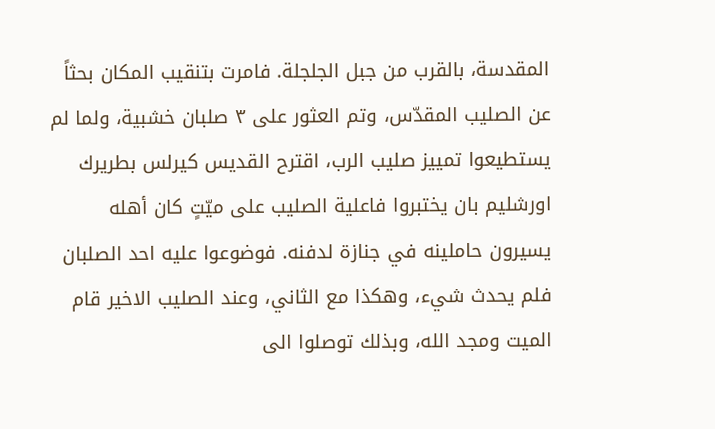المقدسة، بالقرب من جبل الجلجلة. فامرت بتنقيب المكان بحثاً عن الصليب المقدّس، وتم العثور على ٣ صلبان خشبية، ولما لم يستطيعوا تمييز صليب الرب، اقترح القديس كيرلس بطريرك اورشليم بان يختبروا فاعلية الصليب على ميّتٍ كان أهله يسيرون حاملينه في جنازة لدفنه. فوضوعوا عليه احد الصلبان فلم يحدث شيء، وهكذا مع الثاني، وعند الصليب الاخير قام الميت ومجد الله، وبذلك توصلوا الى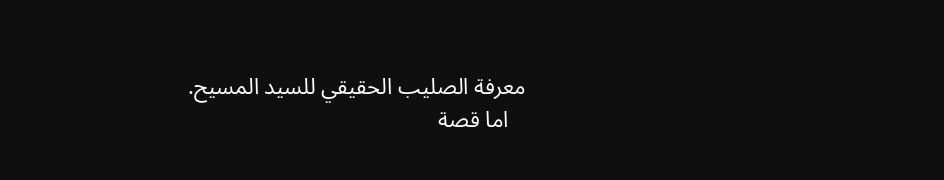معرفة الصليب الحقيقي للسيد المسيح.
   اما قصة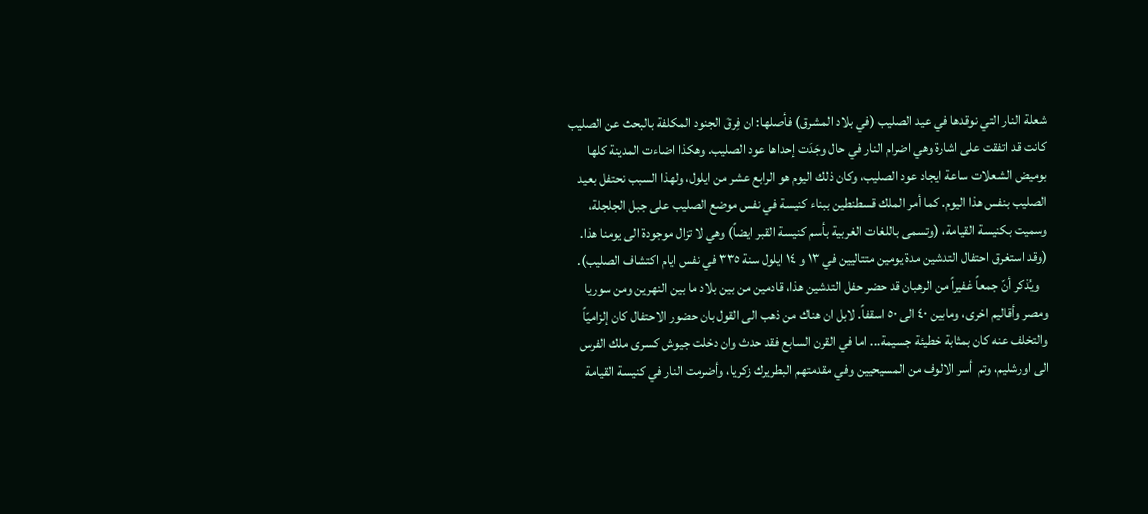شعلة النار التي نوقدها في عيد الصليب (في بلاد المشرق) فأصلها: ان فِرقَ الجنود المكلفة بالبحث عن الصليب كانت قد اتفقت على اشارة وهي اضرام النار في حال وجَدَت إحداها عود الصليب. وهكذا اضاءت المدينة كلها بوميض الشعلات ساعة ايجاد عود الصليب، وكان ذلك اليوم هو الرابع عشر من ايلول، ولهذا السبب نحتفل بعيد الصليب بنفس هذا اليوم. كما أمر الملك قسطنطين ببناء كنيسة في نفس موضع الصليب على جبل الجلجلة، وسميت بكنيسة القيامة، (وتسمى باللغات الغربية بأسم كنيسة القبر ايضاً) وهي لا تزال موجودة الى يومنا هذا. (وقد استغرق احتفال التدشين مدة يومين متتاليين في ١٣ و ١٤ ايلول سنة ٣٣٥ في نفس ايام اكتشاف الصليب).
   ويُذكر أنّ جمعاً غفيراً من الرهبان قد حضر حفل التدشين هذا، قادمين من بين بلاد ما بين النهرين ومن سوريا ومصر وأقاليم اخرى، ومابين ٤۰ الى ٥۰ اسقفاً. لابل ان هناك من ذهب الى القول بان حضور الاحتفال كان إلزاميّاً والتخلف عنه كان بمثابة خطيئة جسيمة... اما في القرن السابع فقد حدث وان دخلت جيوش كسرى ملك الفرس الى اورشليم، وتم  أسر الالوف من المسيحيين وفي مقدمتهم البطريرك زكريا، وأضرمت النار في كنيسة القيامة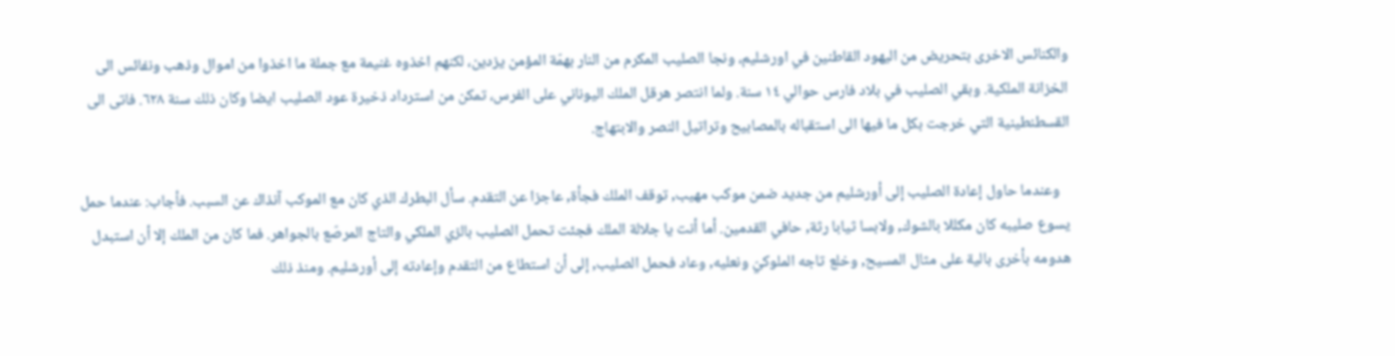والكنائس الاخرى بتحريض من اليهود القاطنين في اورشليم، ونجا الصليب المكرم من النار بهمّة المؤمن يزدين، لكنهم اخذوه غنيمة مع جملة ما اخذوا من اموال وذهب ونفائس الى الخزانة الملكية. وبقي الصليب في بلاد فارس حوالي ١٤ سنة. ولما انتصر هرقل الملك اليوناني على الفرس، تمكن من استرداد ذخيرة عود الصليب ايضا وكان ذلك سنة ٦٢٨. فاتى الى القسطنطينية التي خرجت بكل ما فيها الى استقباله بالمصابيح وتراتيل النصر والابتهاج.

   وعندما حاول إعادة الصليب إلى أورشليم من جديد ضمن موكب مهيب, توقف الملك فجأة, عاجزا عن التقدم. سأل البطرك الذي كان مع الموكب آنذاك عن السبب. فأجاب: عندما حمل يسوع صليبه كان مكللا بالشوك, ولابسا ثيابا رثة, حافي القدمين. أما أنت يا جلالة الملك فجئت تحمل الصليب بالزي الملكي والتاج المرصّع بالجواهر. فما كان من الملك إلا أن استبدل هدومه بأخرى بالية على مثال المسيح, وخلع تاجه الملوكيّ ونعليه, وعاد فحمل الصليب, إلى أن استطاع من التقدم وإعادته إلى أورشليم. ومنذ ذلك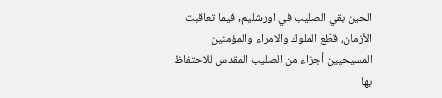الحين بقي الصليب في اورشليم, فيما تعاقبت الأزمان، قطّع الملوك والامراء والمؤمنين المسيحيين أجزاء من الصليب المقدس للاحتفاظ بها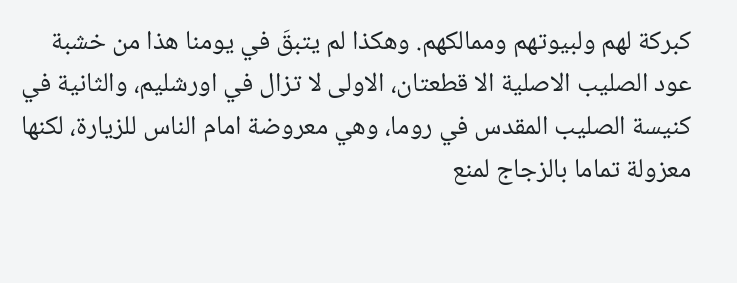كبركة لهم ولبيوتهم وممالكهم. وهكذا لم يتبقَ في يومنا هذا من خشبة عود الصليب الاصلية الا قطعتان، الاولى لا تزال في اورشليم، والثانية في كنيسة الصليب المقدس في روما، وهي معروضة امام الناس للزيارة، لكنها معزولة تماما بالزجاج لمنع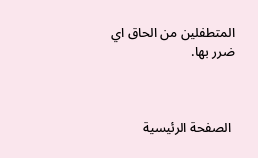المتطفلين من الحاق اي ضرر بها.



 الصفحة الرئيسية